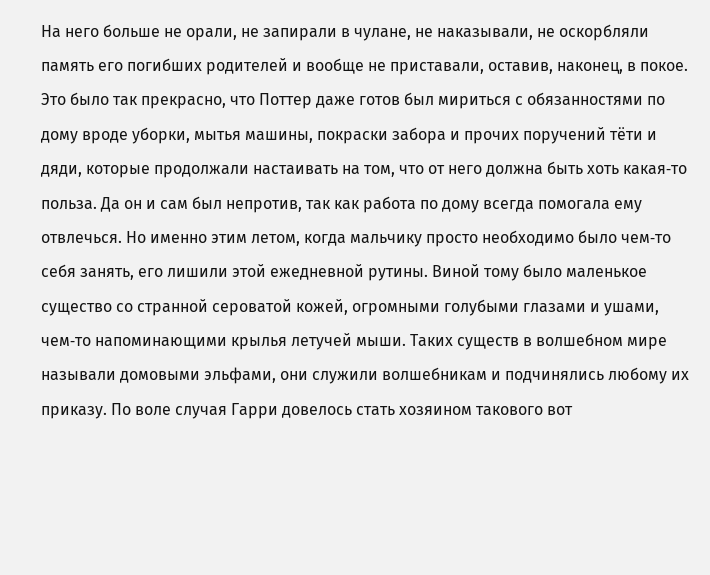На него больше не орали, не запирали в чулане, не наказывали, не оскорбляли память его погибших родителей и вообще не приставали, оставив, наконец, в покое. Это было так прекрасно, что Поттер даже готов был мириться с обязанностями по дому вроде уборки, мытья машины, покраски забора и прочих поручений тёти и дяди, которые продолжали настаивать на том, что от него должна быть хоть какая‑то польза. Да он и сам был непротив, так как работа по дому всегда помогала ему отвлечься. Но именно этим летом, когда мальчику просто необходимо было чем‑то себя занять, его лишили этой ежедневной рутины. Виной тому было маленькое существо со странной сероватой кожей, огромными голубыми глазами и ушами, чем‑то напоминающими крылья летучей мыши. Таких существ в волшебном мире называли домовыми эльфами, они служили волшебникам и подчинялись любому их приказу. По воле случая Гарри довелось стать хозяином такового вот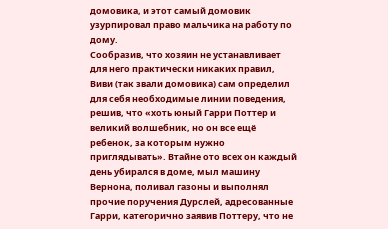домовика, и этот самый домовик узурпировал право мальчика на работу по дому.
Сообразив, что хозяин не устанавливает для него практически никаких правил, Виви (так звали домовика) сам определил для себя необходимые линии поведения, решив, что «хоть юный Гарри Поттер и великий волшебник, но он все ещё ребенок, за которым нужно приглядывать». Втайне ото всех он каждый день убирался в доме, мыл машину Вернона, поливал газоны и выполнял прочие поручения Дурслей, адресованные Гарри, категорично заявив Поттеру, что не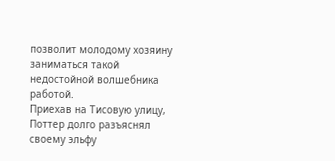позволит молодому хозяину заниматься такой недостойной волшебника работой.
Приехав на Тисовую улицу, Поттер долго разъяснял своему эльфу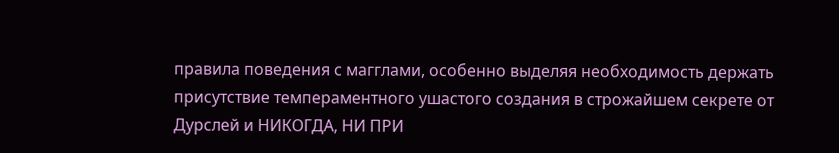правила поведения с магглами, особенно выделяя необходимость держать присутствие темпераментного ушастого создания в строжайшем секрете от Дурслей и НИКОГДА, НИ ПРИ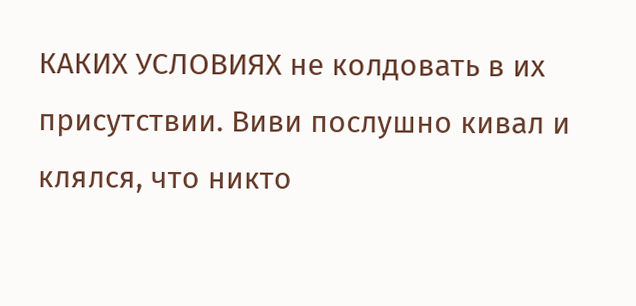КАКИХ УСЛОВИЯХ не колдовать в их присутствии. Виви послушно кивал и клялся, что никто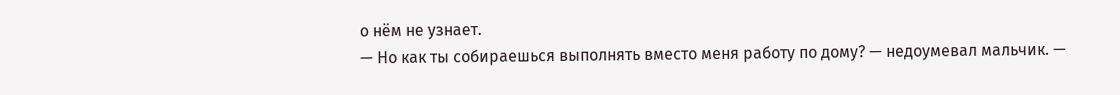о нём не узнает.
— Но как ты собираешься выполнять вместо меня работу по дому? — недоумевал мальчик. —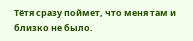Тётя сразу поймет, что меня там и близко не было.